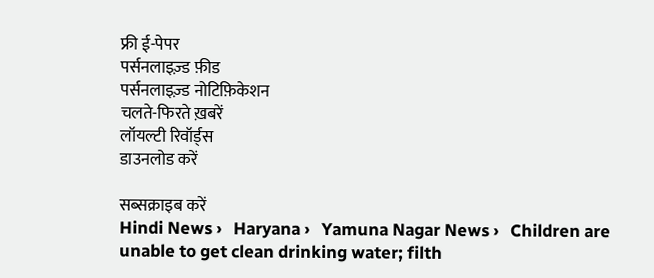फ्री ई-पेपर
पर्सनलाइज़्ड फ़ीड
पर्सनलाइज़्ड नोटिफ़िकेशन
चलते-फिरते ख़बरें
लॉयल्टी रिवॉर्ड्स
डाउनलोड करें

सब्सक्राइब करें
Hindi News ›   Haryana ›   Yamuna Nagar News ›   Children are unable to get clean drinking water; filth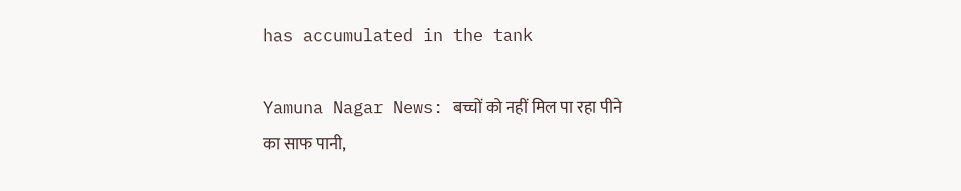has accumulated in the tank

Yamuna Nagar News: बच्चों को नहीं मिल पा रहा पीने का साफ पानी,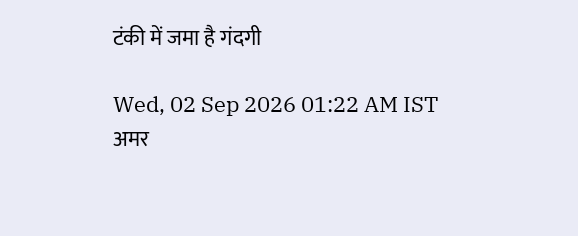टंकी में जमा है गंदगी

Wed, 02 Sep 2026 01:22 AM IST
अमर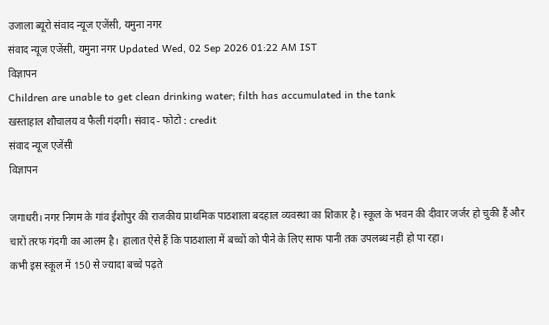उजाला ब्यूरो संवाद न्यूज एजेंसी, यमुना नगर
संवाद न्यूज एजेंसी, यमुना नगर Updated Wed, 02 Sep 2026 01:22 AM IST
विज्ञापन
Children are unable to get clean drinking water; filth has accumulated in the tank
खस्ताहाल शौचालय व फैली गंदगी। संवाद - फोटो : credit
संवाद न्यूज एजेंसी
विज्ञापन

जगाधरी। नगर निगम के गांव ईशोपुर की राजकीय प्राथमिक पाठशाला बदहाल व्यवस्था का शिकार है। स्कूल के भवन की दीवार जर्जर हो चुकी हैं और चारों तरफ गंदगी का आलम है। हालात ऐसे हैं कि पाठशाला में बच्चों को पीने के लिए साफ पानी तक उपलब्ध नहीं हो पा रहा।
कभी इस स्कूल में 150 से ज्यादा बच्चे पढ़ते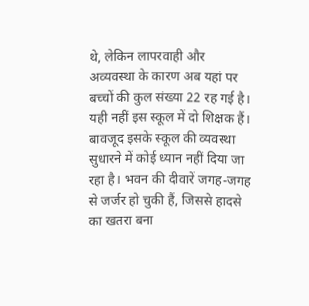थे, लेकिन लापरवाही और अव्यवस्था के कारण अब यहां पर बच्चों की कुल संख्या 22 रह गई है। यही नहीं इस स्कूल में दो शिक्षक हैं। बावजूद इसके स्कूल की व्यवस्था सुधारने में कोई ध्यान नहीं दिया जा रहा है। भवन की दीवारें जगह-जगह से जर्जर हो चुकी हैं, जिससे हादसे का खतरा बना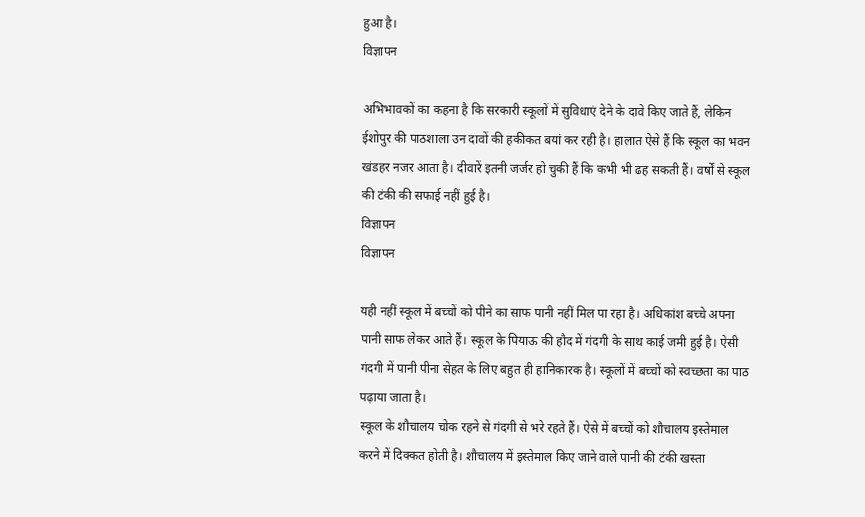हुआ है।
विज्ञापन

अभिभावकों का कहना है कि सरकारी स्कूलों में सुविधाएं देने के दावे किए जाते हैं, लेकिन ईशोपुर की पाठशाला उन दावों की हकीकत बयां कर रही है। हालात ऐसे हैं कि स्कूल का भवन खंडहर नजर आता है। दीवारें इतनी जर्जर हो चुकी हैं कि कभी भी ढह सकती हैं। वर्षों से स्कूल की टंकी की सफाई नहीं हुई है।
विज्ञापन
विज्ञापन

यही नहीं स्कूल में बच्चों को पीने का साफ पानी नहीं मिल पा रहा है। अधिकांश बच्चे अपना पानी साफ लेकर आते हैं। स्कूल के पियाऊ की हौद में गंदगी के साथ काई जमी हुई है। ऐसी गंदगी में पानी पीना सेहत के लिए बहुत ही हानिकारक है। स्कूलों में बच्चों को स्वच्छता का पाठ पढ़ाया जाता है।
स्कूल के शौचालय चोक रहने से गंदगी से भरे रहते हैं। ऐसे में बच्चों को शौचालय इस्तेमाल करने में दिक्कत होती है। शौचालय में इस्तेमाल किए जाने वाले पानी की टंकी खस्ता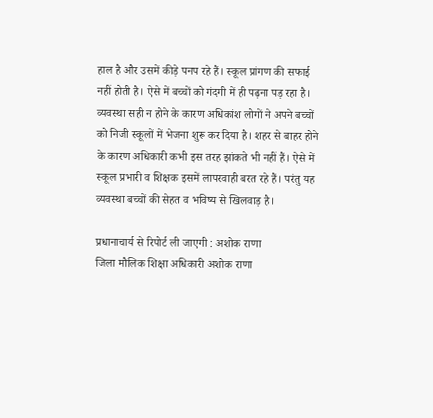हाल है और उसमें कीड़े पनप रहे हैं। स्कूल प्रांगण की सफाई नहीं होती है। ऐसे में बच्चों को गंदगी में ही पढ़ना पड़ रहा है। व्यवस्था सही न होने के कारण अधिकांश लोगों ने अपने बच्चों को निजी स्कूलों में भेजना शुरू कर दिया है। शहर से बाहर होने के कारण अधिकारी कभी इस तरह झांकते भी नहीं हैं। ऐसे में स्कूल प्रभारी व शिक्षक इसमें लापरवाही बरत रहे हैं। परंतु यह व्यवस्था बच्चों की सेहत व भविष्य से खिलवाड़ है।

प्रधानाचार्य से रिपोर्ट ली जाएगी : अशोक राणा
जिला मौलिक शिक्षा अधिकारी अशोक राणा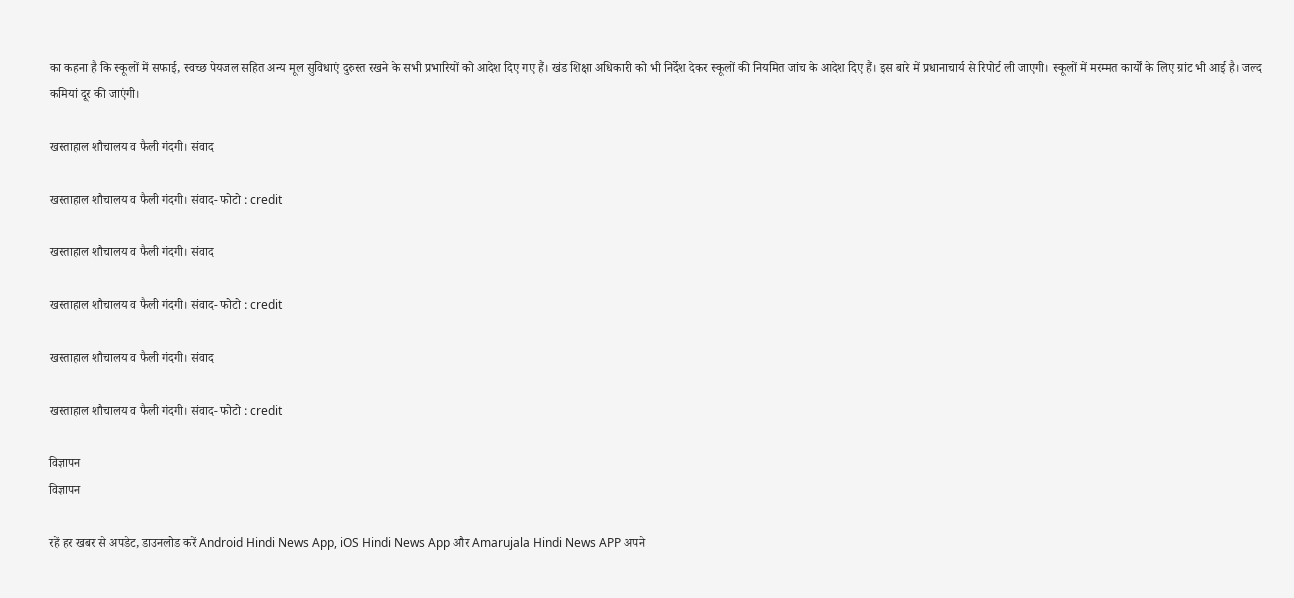का कहना है कि स्कूलों में सफाई, स्वच्छ पेयजल सहित अन्य मूल सुविधाएं दुरुस्त रखने के सभी प्रभारियों को आदेश दिए गए हैं। खंड शिक्षा अधिकारी को भी निर्देश देकर स्कूलों की नियमित जांच के आदेश दिए हैं। इस बारे में प्रधानाचार्य से रिपोर्ट ली जाएगी। स्कूलों में मरम्मत कार्यों के लिए ग्रांट भी आई है। जल्द कमियां दूर की जाएंगी।

खस्ताहाल शौचालय व फैली गंदगी। संवाद

खस्ताहाल शौचालय व फैली गंदगी। संवाद- फोटो : credit

खस्ताहाल शौचालय व फैली गंदगी। संवाद

खस्ताहाल शौचालय व फैली गंदगी। संवाद- फोटो : credit

खस्ताहाल शौचालय व फैली गंदगी। संवाद

खस्ताहाल शौचालय व फैली गंदगी। संवाद- फोटो : credit

विज्ञापन
विज्ञापन

रहें हर खबर से अपडेट, डाउनलोड करें Android Hindi News App, iOS Hindi News App और Amarujala Hindi News APP अपने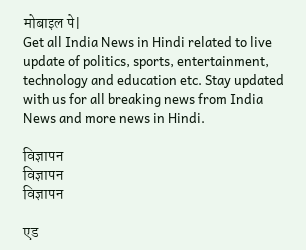मोबाइल पे|
Get all India News in Hindi related to live update of politics, sports, entertainment, technology and education etc. Stay updated with us for all breaking news from India News and more news in Hindi.

विज्ञापन
विज्ञापन
विज्ञापन

एड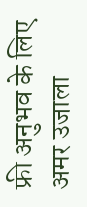फ्री अनुभव के लिए अमर उजाला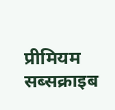प्रीमियम सब्सक्राइब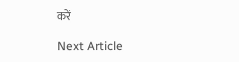करें

Next Article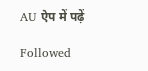AU ऐप में पढ़ें

Followed